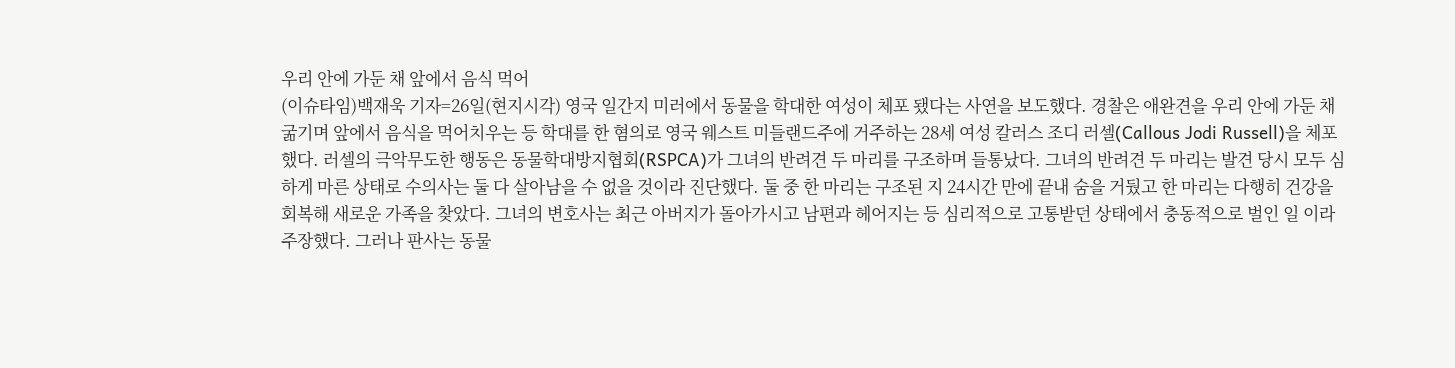우리 안에 가둔 채 앞에서 음식 먹어
(이슈타임)백재욱 기자=26일(현지시각) 영국 일간지 미러에서 동물을 학대한 여성이 체포 됐다는 사연을 보도했다. 경찰은 애완견을 우리 안에 가둔 채 굶기며 앞에서 음식을 먹어치우는 등 학대를 한 혐의로 영국 웨스트 미들랜드주에 거주하는 28세 여성 칼러스 조디 러셀(Callous Jodi Russell)을 체포했다. 러셀의 극악무도한 행동은 동물학대방지협회(RSPCA)가 그녀의 반려견 두 마리를 구조하며 들통났다. 그녀의 반려견 두 마리는 발견 당시 모두 심하게 마른 상태로 수의사는 둘 다 살아남을 수 없을 것이라 진단했다. 둘 중 한 마리는 구조된 지 24시간 만에 끝내 숨을 거뒀고 한 마리는 다행히 건강을 회복해 새로운 가족을 찾았다. 그녀의 변호사는 최근 아버지가 돌아가시고 남편과 헤어지는 등 심리적으로 고통받던 상태에서 충동적으로 벌인 일 이라 주장했다. 그러나 판사는 동물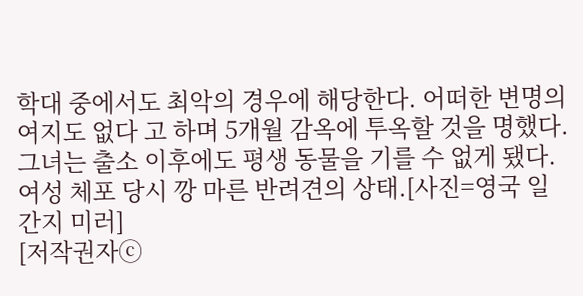학대 중에서도 최악의 경우에 해당한다. 어떠한 변명의 여지도 없다 고 하며 5개월 감옥에 투옥할 것을 명했다. 그녀는 출소 이후에도 평생 동물을 기를 수 없게 됐다.
여성 체포 당시 깡 마른 반려견의 상태.[사진=영국 일간지 미러]
[저작권자ⓒ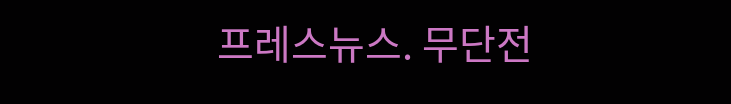프레스뉴스. 무단전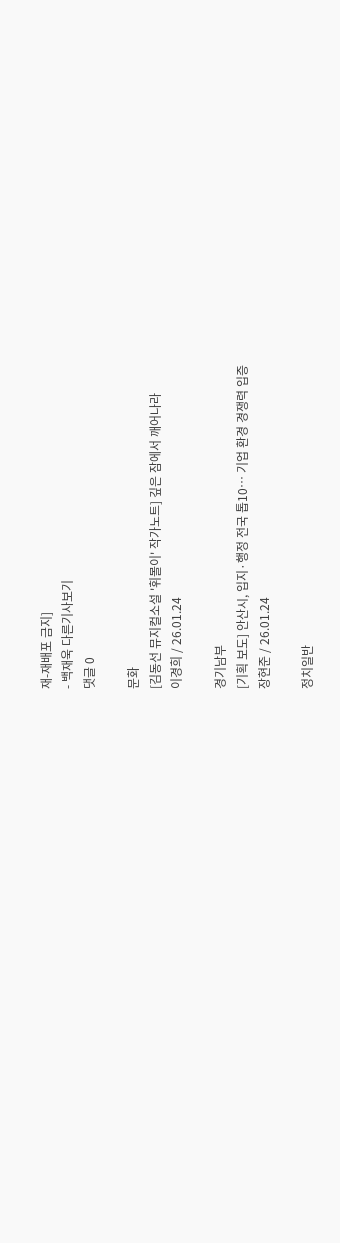재-재배포 금지]
- 백재욱 다른기사보기
댓글 0

문화
[김동선 뮤지컬소설 '휘몰이' 작가노트] 깊은 잠에서 깨어나라
이경희 / 26.01.24

경기남부
[기획 보도] 안산시, 입지·행정 전국 톱10… 기업 환경 경쟁력 입증
장현준 / 26.01.24

정치일반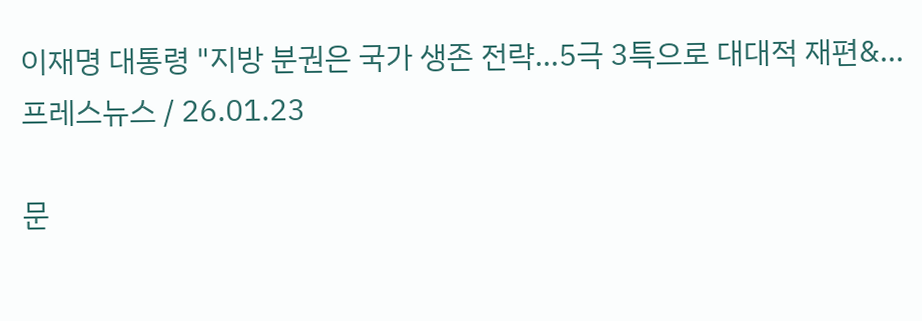이재명 대통령 "지방 분권은 국가 생존 전략…5극 3특으로 대대적 재편&...
프레스뉴스 / 26.01.23

문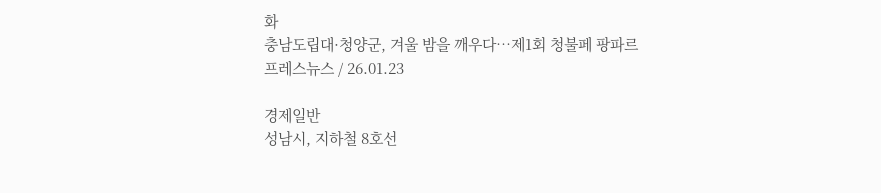화
충남도립대·청양군, 겨울 밤을 깨우다…제1회 청불페 팡파르
프레스뉴스 / 26.01.23

경제일반
성남시, 지하철 8호선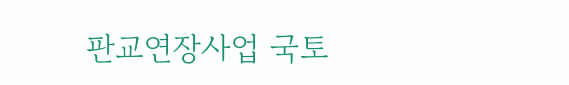판교연장사업 국토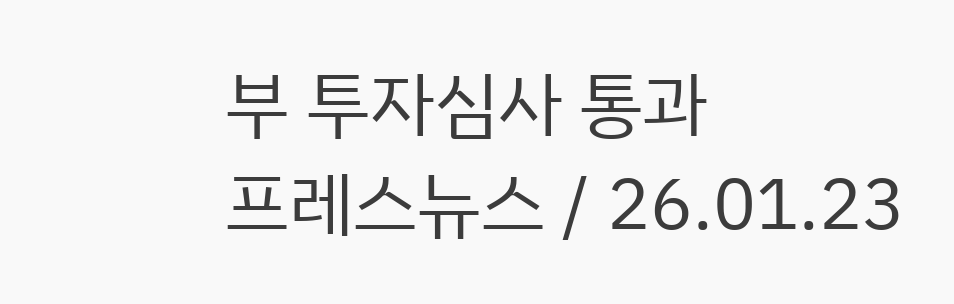부 투자심사 통과
프레스뉴스 / 26.01.23